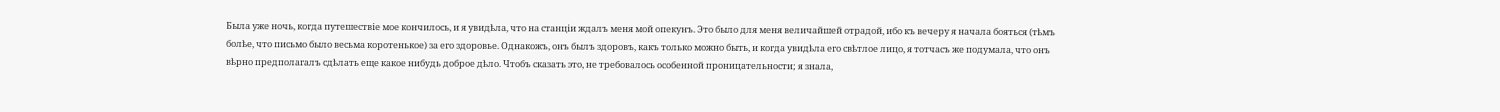Была уже ночь, когда путешествіе мое кончилось, и я увидѣла, что на станціи ждалъ меня мой опекунъ. Это было для меня величайшей отрадой, ибо къ вечеру я начала бояться (тѣмъ болѣе, что письмо было весьма коротенькое) за его здоровье. Однакожъ, онъ былъ здоровъ, какъ только можно быть, и когда увидѣла его свѣтлое лицо, я тотчасъ же подумала, что онъ вѣрно предполагалъ сдѣлать еще какое нибудь доброе дѣло. Чтобъ сказать это, не требовалось особенной проницательности; я знала,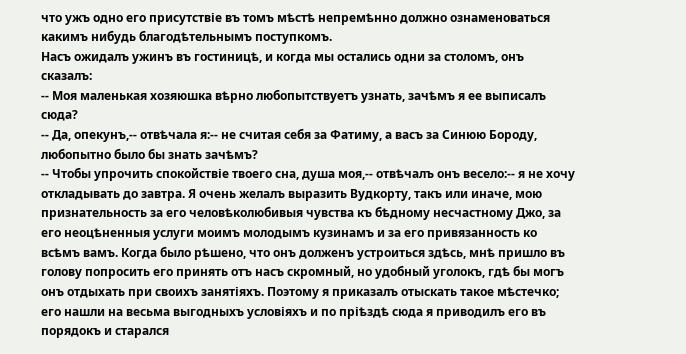что ужъ одно его присутствіе въ томъ мѣстѣ непремѣнно должно ознаменоваться какимъ нибудь благодѣтельнымъ поступкомъ.
Насъ ожидалъ ужинъ въ гостиницѣ, и когда мы остались одни за столомъ, онъ сказалъ:
-- Моя маленькая хозяюшка вѣрно любопытствуетъ узнать, зачѣмъ я ее выписалъ сюда?
-- Да, опекунъ,-- отвѣчала я:-- не считая себя за Фатиму, а васъ за Синюю Бороду, любопытно было бы знать зачѣмъ?
-- Чтобы упрочить спокойствіе твоего сна, душа моя,-- отвѣчалъ онъ весело:-- я не хочу откладывать до завтра. Я очень желалъ выразить Вудкорту, такъ или иначе, мою признательность за его человѣколюбивыя чувства къ бѣдному несчастному Джо, за его неоцѣненныя услуги моимъ молодымъ кузинамъ и за его привязанность ко всѣмъ вамъ. Когда было рѣшено, что онъ долженъ устроиться здѣсь, мнѣ пришло въ голову попросить его принять отъ насъ скромный, но удобный уголокъ, гдѣ бы могъ онъ отдыхать при своихъ занятіяхъ. Поэтому я приказалъ отыскать такое мѣстечко; его нашли на весьма выгодныхъ условіяхъ и по пріѣздѣ сюда я приводилъ его въ порядокъ и старался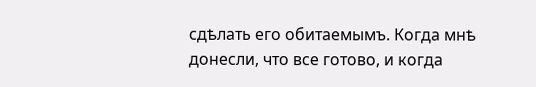сдѣлать его обитаемымъ. Когда мнѣ донесли, что все готово, и когда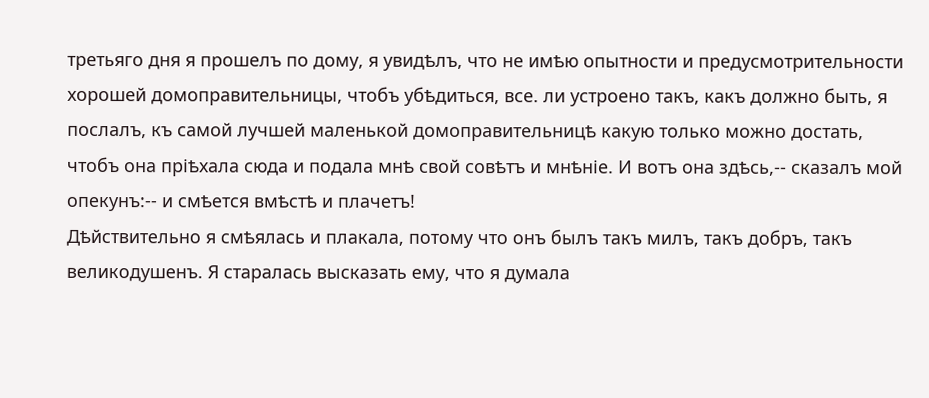третьяго дня я прошелъ по дому, я увидѣлъ, что не имѣю опытности и предусмотрительности хорошей домоправительницы, чтобъ убѣдиться, все. ли устроено такъ, какъ должно быть, я послалъ, къ самой лучшей маленькой домоправительницѣ какую только можно достать, чтобъ она пріѣхала сюда и подала мнѣ свой совѣтъ и мнѣніе. И вотъ она здѣсь,-- сказалъ мой опекунъ:-- и смѣется вмѣстѣ и плачетъ!
Дѣйствительно я смѣялась и плакала, потому что онъ былъ такъ милъ, такъ добръ, такъ великодушенъ. Я старалась высказать ему, что я думала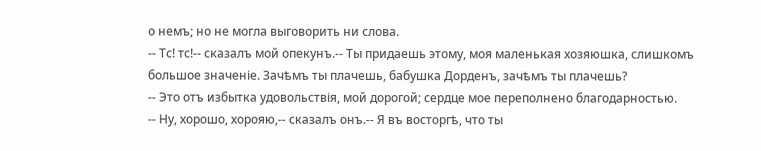о немъ; но не могла выговорить ни слова.
-- Тс! тс!-- сказалъ мой опекунъ.-- Ты придаешь этому, моя маленькая хозяюшка, слишкомъ большое значеніе. Зачѣмъ ты плачешь, бабушка Дорденъ, зачѣмъ ты плачешь?
-- Это отъ избытка удовольствія, мой дорогой; сердце мое переполнено благодарностью.
-- Ну, хорошо, хорояю,-- сказалъ онъ.-- Я въ восторгѣ, что ты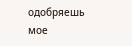одобряешь мое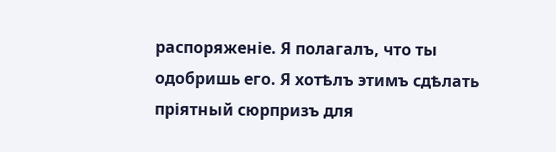распоряженіе. Я полагалъ, что ты одобришь его. Я хотѣлъ этимъ сдѣлать пріятный сюрпризъ для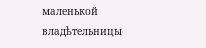маленькой владѣтельницы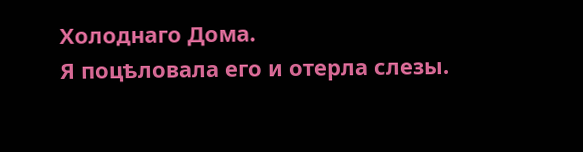Холоднаго Дома.
Я поцѣловала его и отерла слезы.